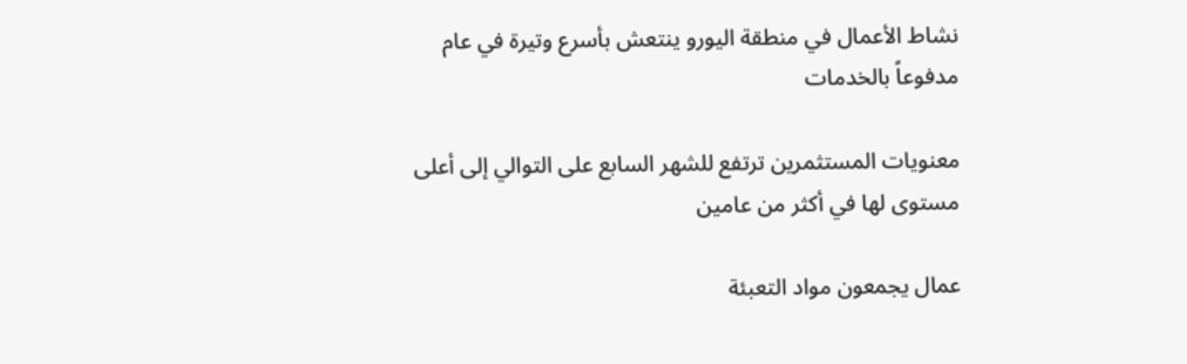نشاط الأعمال في منطقة اليورو ينتعش بأسرع وتيرة في عام مدفوعاً بالخدمات

معنويات المستثمرين ترتفع للشهر السابع على التوالي إلى أعلى مستوى لها في أكثر من عامين

عمال يجمعون مواد التعبئة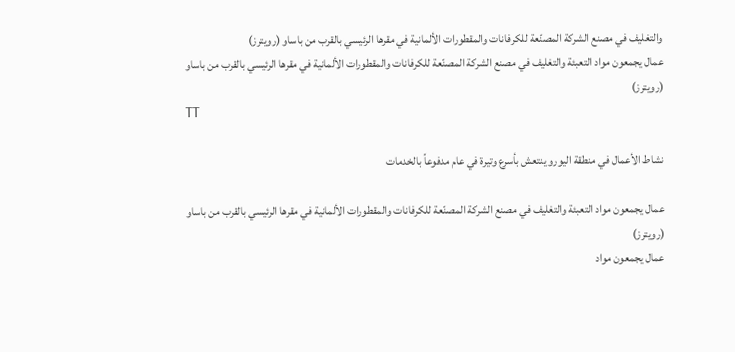والتغليف في مصنع الشركة المصنّعة للكرفانات والمقطورات الألمانية في مقرها الرئيسي بالقرب من باساو (رويترز)
عمال يجمعون مواد التعبئة والتغليف في مصنع الشركة المصنّعة للكرفانات والمقطورات الألمانية في مقرها الرئيسي بالقرب من باساو (رويترز)
TT

نشاط الأعمال في منطقة اليورو ينتعش بأسرع وتيرة في عام مدفوعاً بالخدمات

عمال يجمعون مواد التعبئة والتغليف في مصنع الشركة المصنّعة للكرفانات والمقطورات الألمانية في مقرها الرئيسي بالقرب من باساو (رويترز)
عمال يجمعون مواد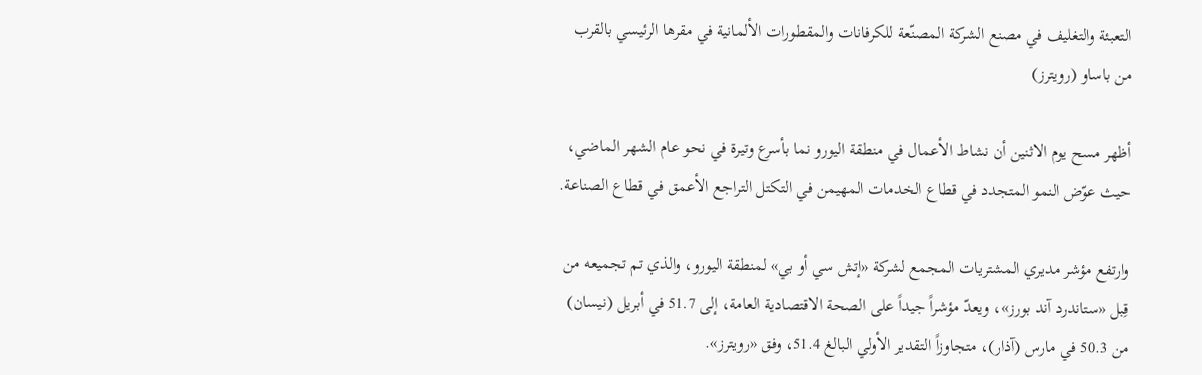التعبئة والتغليف في مصنع الشركة المصنّعة للكرفانات والمقطورات الألمانية في مقرها الرئيسي بالقرب من باساو (رويترز)

أظهر مسح يوم الاثنين أن نشاط الأعمال في منطقة اليورو نما بأسرع وتيرة في نحو عام الشهر الماضي، حيث عوّض النمو المتجدد في قطاع الخدمات المهيمن في التكتل التراجع الأعمق في قطاع الصناعة.

وارتفع مؤشر مديري المشتريات المجمع لشركة «إتش سي أو بي» لمنطقة اليورو، والذي تم تجميعه من قِبل «ستاندرد آند بورز»، ويعدّ مؤشراً جيداً على الصحة الاقتصادية العامة، إلى 51.7 في أبريل (نيسان) من 50.3 في مارس (آذار)، متجاوزاً التقدير الأولي البالغ 51.4، وفق «رويترز».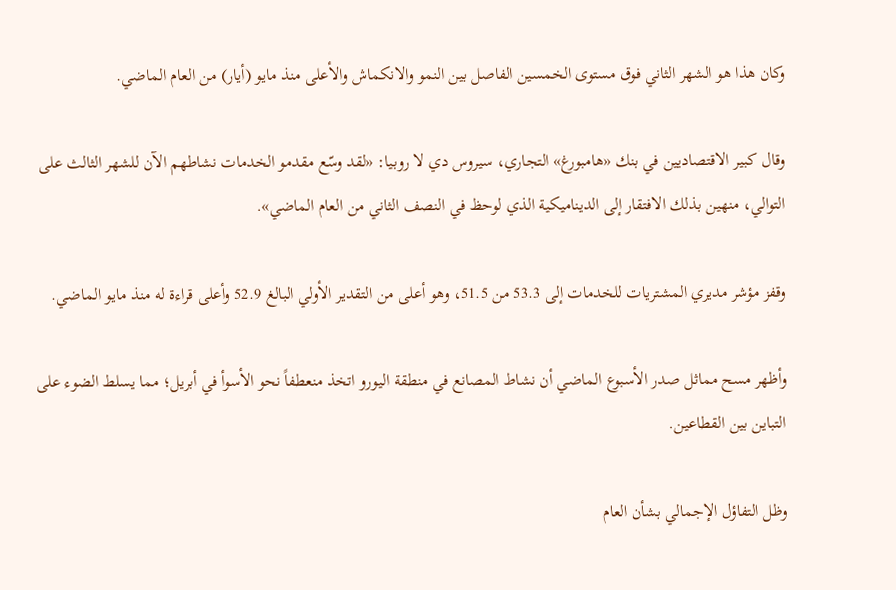وكان هذا هو الشهر الثاني فوق مستوى الخمسين الفاصل بين النمو والانكماش والأعلى منذ مايو (أيار) من العام الماضي.

وقال كبير الاقتصاديين في بنك «هامبورغ» التجاري، سيروس دي لا روبيا: «لقد وسّع مقدمو الخدمات نشاطهم الآن للشهر الثالث على التوالي، منهين بذلك الافتقار إلى الديناميكية الذي لوحظ في النصف الثاني من العام الماضي».

وقفز مؤشر مديري المشتريات للخدمات إلى 53.3 من 51.5، وهو أعلى من التقدير الأولي البالغ 52.9 وأعلى قراءة له منذ مايو الماضي.

وأظهر مسح مماثل صدر الأسبوع الماضي أن نشاط المصانع في منطقة اليورو اتخذ منعطفاً نحو الأسوأ في أبريل؛ مما يسلط الضوء على التباين بين القطاعين.

وظل التفاؤل الإجمالي بشأن العام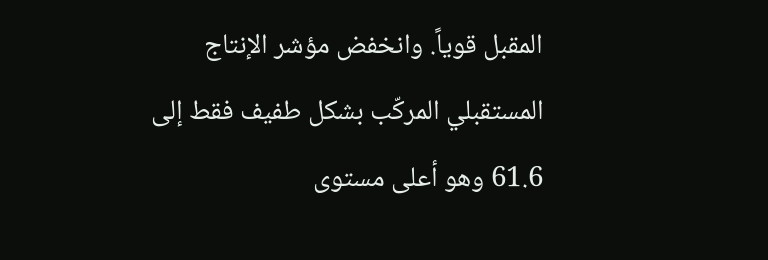المقبل قوياً. وانخفض مؤشر الإنتاج المستقبلي المركّب بشكل طفيف فقط إلى 61.6 وهو أعلى مستوى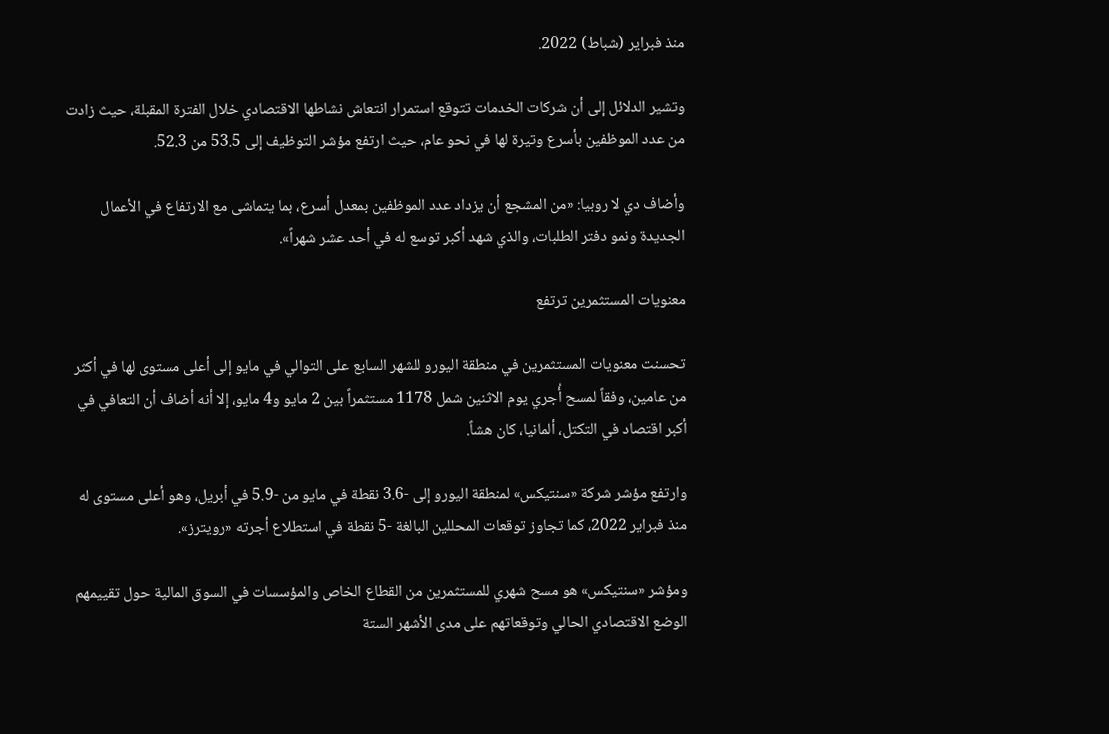منذ فبراير (شباط) 2022.

وتشير الدلائل إلى أن شركات الخدمات تتوقع استمرار انتعاش نشاطها الاقتصادي خلال الفترة المقبلة، حيث زادت من عدد الموظفين بأسرع وتيرة لها في نحو عام، حيث ارتفع مؤشر التوظيف إلى 53.5 من 52.3.

وأضاف دي لا روبيا: «من المشجع أن يزداد عدد الموظفين بمعدل أسرع، بما يتماشى مع الارتفاع في الأعمال الجديدة ونمو دفتر الطلبات، والذي شهد أكبر توسع له في أحد عشر شهراً».

معنويات المستثمرين ترتفع

تحسنت معنويات المستثمرين في منطقة اليورو للشهر السابع على التوالي في مايو إلى أعلى مستوى لها في أكثر من عامين، وفقاً لمسح أُجري يوم الاثنين شمل 1178 مستثمراً بين 2 مايو و4 مايو، إلا أنه أضاف أن التعافي في أكبر اقتصاد في التكتل، ألمانيا، كان هشاً.

وارتفع مؤشر شركة «سنتيكس» لمنطقة اليورو إلى -3.6 نقطة في مايو من -5.9 في أبريل، وهو أعلى مستوى له منذ فبراير 2022، كما تجاوز توقعات المحللين البالغة -5 نقطة في استطلاع أجرته «رويترز».

ومؤشر «سنتيكس» هو مسح شهري للمستثمرين من القطاع الخاص والمؤسسات في السوق المالية حول تقييمهم الوضع الاقتصادي الحالي وتوقعاتهم على مدى الأشهر الستة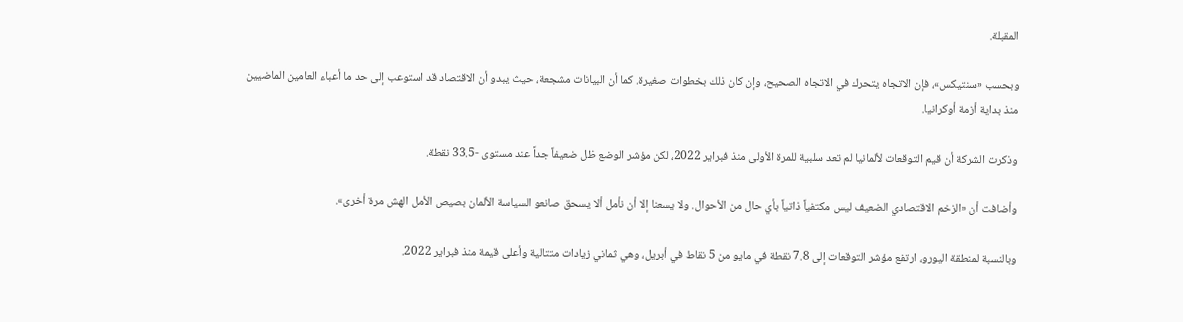المقبلة.

وبحسب «سنتيكس»، فإن الاتجاه يتحرك في الاتجاه الصحيح، وإن كان ذلك بخطوات صغيرة. كما أن البيانات مشجعة، حيث يبدو أن الاقتصاد قد استوعب إلى حد ما أعباء العامين الماضيين منذ بداية أزمة أوكرانيا.

وذكرت الشركة أن قيم التوقعات لألمانيا لم تعد سلبية للمرة الأولى منذ فبراير 2022، لكن مؤشر الوضع ظل ضعيفاً جداً عند مستوى -33.5 نقطة.

وأضافت أن «الزخم الاقتصادي الضعيف ليس مكتفياً ذاتياً بأي حال من الأحوال. ولا يسعنا إلا أن نأمل ألا يسحق صانعو السياسة الألمان بصيص الأمل الهش مرة أخرى».

وبالنسبة لمنطقة اليورو، ارتفع مؤشر التوقعات إلى 7.8 نقطة في مايو من 5 نقاط في أبريل، وهي ثماني زيادات متتالية وأعلى قيمة منذ فبراير 2022.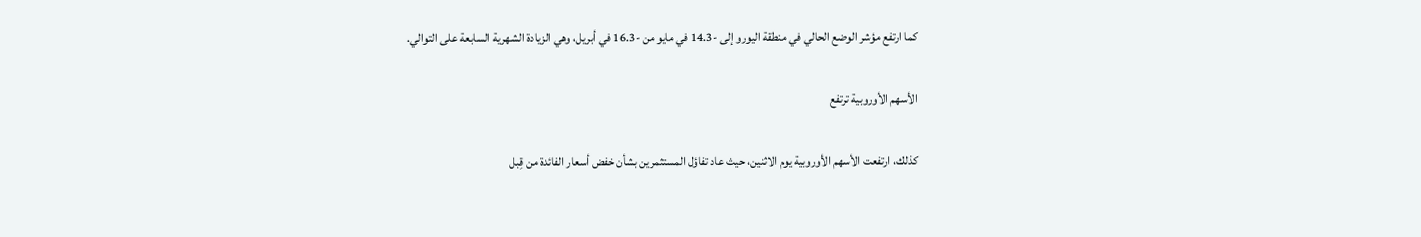كما ارتفع مؤشر الوضع الحالي في منطقة اليورو إلى -14.3 في مايو من -16.3 في أبريل، وهي الزيادة الشهرية السابعة على التوالي.

الأسهم الأوروبية ترتفع

كذلك، ارتفعت الأسهم الأوروبية يوم الاثنين، حيث عاد تفاؤل المستثمرين بشأن خفض أسعار الفائدة من قِبل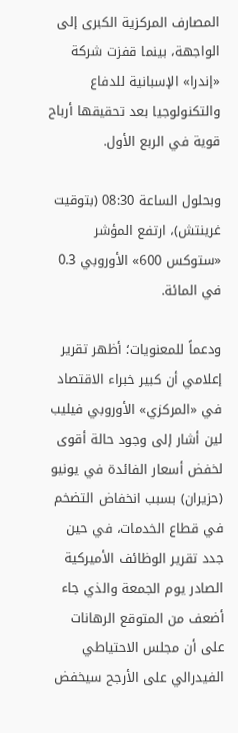المصارف المركزية الكبرى إلى الواجهة، بينما قفزت شركة «إندرا» الإسبانية للدفاع والتكنولوجيا بعد تحقيقها أرباح قوية في الربع الأول.

وبحلول الساعة 08:30 (بتوقيت غرينتش)، ارتفع المؤشر «ستوكس 600» الأوروبي 0.3 في المائة.

ودعماً للمعنويات؛ أظهر تقرير إعلامي أن كبير خبراء الاقتصاد في «المركزي» الأوروبي فيليب لين أشار إلى وجود حالة أقوى لخفض أسعار الفائدة في يونيو (حزيران) بسبب انخفاض التضخم في قطاع الخدمات، في حين جدد تقرير الوظائف الأميركية الصادر يوم الجمعة والذي جاء أضعف من المتوقع الرهانات على أن مجلس الاحتياطي الفيدرالي على الأرجح سيخفض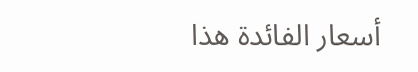أسعار الفائدة هذا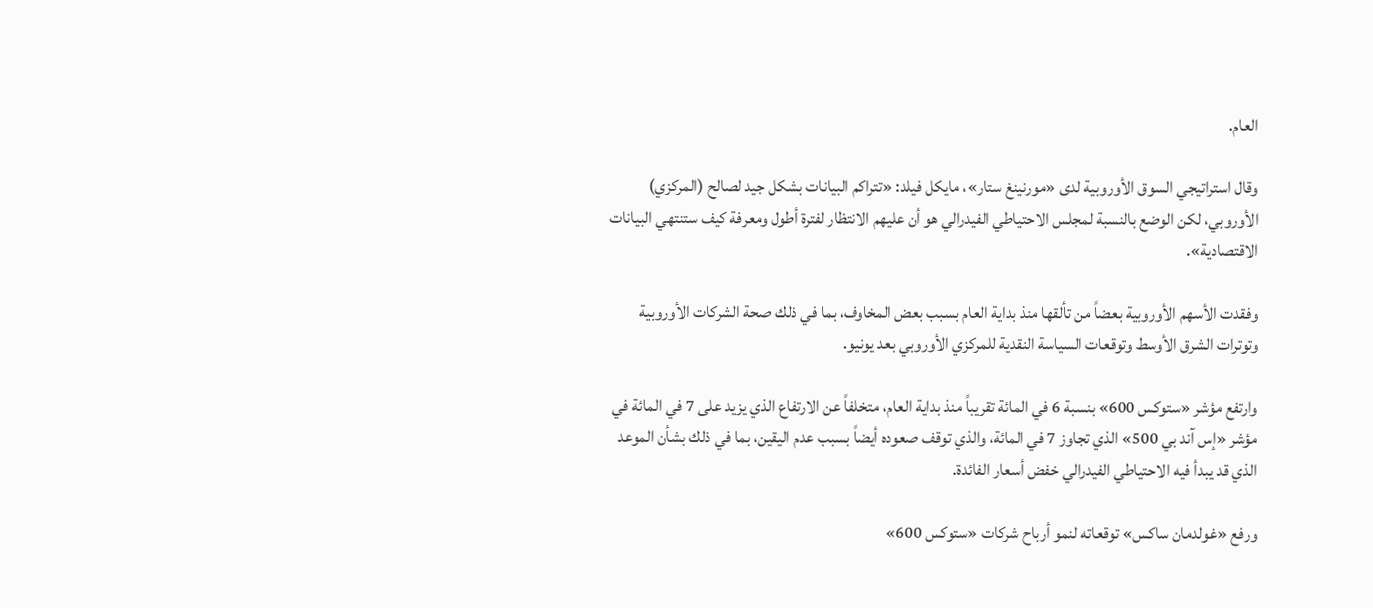العام.

وقال استراتيجي السوق الأوروبية لدى «مورنينغ ستار»، مايكل فيلد: «تتراكم البيانات بشكل جيد لصالح (المركزي) الأوروبي، لكن الوضع بالنسبة لمجلس الاحتياطي الفيدرالي هو أن عليهم الانتظار لفترة أطول ومعرفة كيف ستنتهي البيانات الاقتصادية».

وفقدت الأسهم الأوروبية بعضاً من تألقها منذ بداية العام بسبب بعض المخاوف، بما في ذلك صحة الشركات الأوروبية وتوترات الشرق الأوسط وتوقعات السياسة النقدية للمركزي الأوروبي بعد يونيو.

وارتفع مؤشر «ستوكس 600» بنسبة 6 في المائة تقريباً منذ بداية العام، متخلفاً عن الارتفاع الذي يزيد على 7 في المائة في مؤشر «إس آند بي 500» الذي تجاوز 7 في المائة، والذي توقف صعوده أيضاً بسبب عدم اليقين، بما في ذلك بشأن الموعد الذي قد يبدأ فيه الاحتياطي الفيدرالي خفض أسعار الفائدة.

ورفع «غولدمان ساكس» توقعاته لنمو أرباح شركات «ستوكس 600»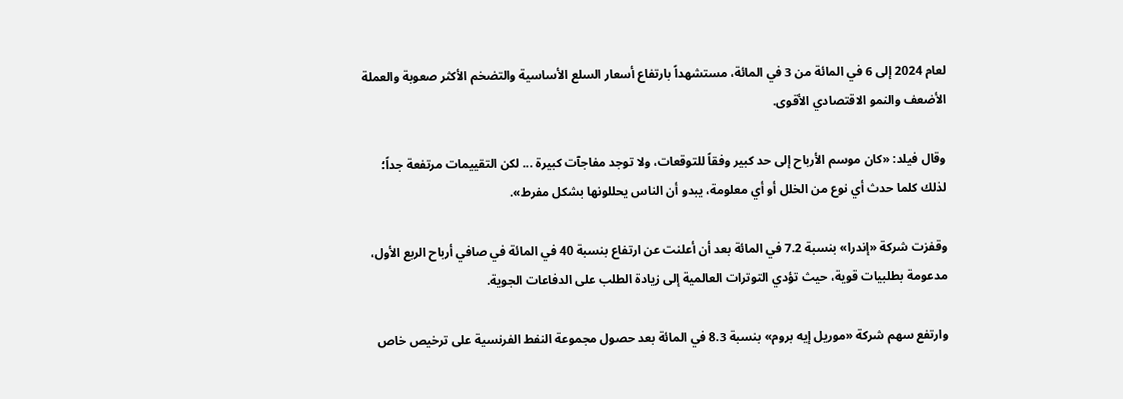لعام 2024 إلى 6 في المائة من 3 في المائة، مستشهداً بارتفاع أسعار السلع الأساسية والتضخم الأكثر صعوبة والعملة الأضعف والنمو الاقتصادي الأقوى.

وقال فيلد: «كان موسم الأرباح إلى حد كبير وفقاً للتوقعات، ولا توجد مفاجآت كبيرة ... لكن التقييمات مرتفعة جداً؛ لذلك كلما حدث أي نوع من الخلل أو أي معلومة، يبدو أن الناس يحللونها بشكل مفرط».

وقفزت شركة «إندرا» بنسبة 7.2 في المائة بعد أن أعلنت عن ارتفاع بنسبة 40 في المائة في صافي أرباح الربع الأول، مدعومة بطلبيات قوية، حيث تؤدي التوترات العالمية إلى زيادة الطلب على الدفاعات الجوية.

وارتفع سهم شركة «موريل إيه بروم» بنسبة 8.3 في المائة بعد حصول مجموعة النفط الفرنسية على ترخيص خاص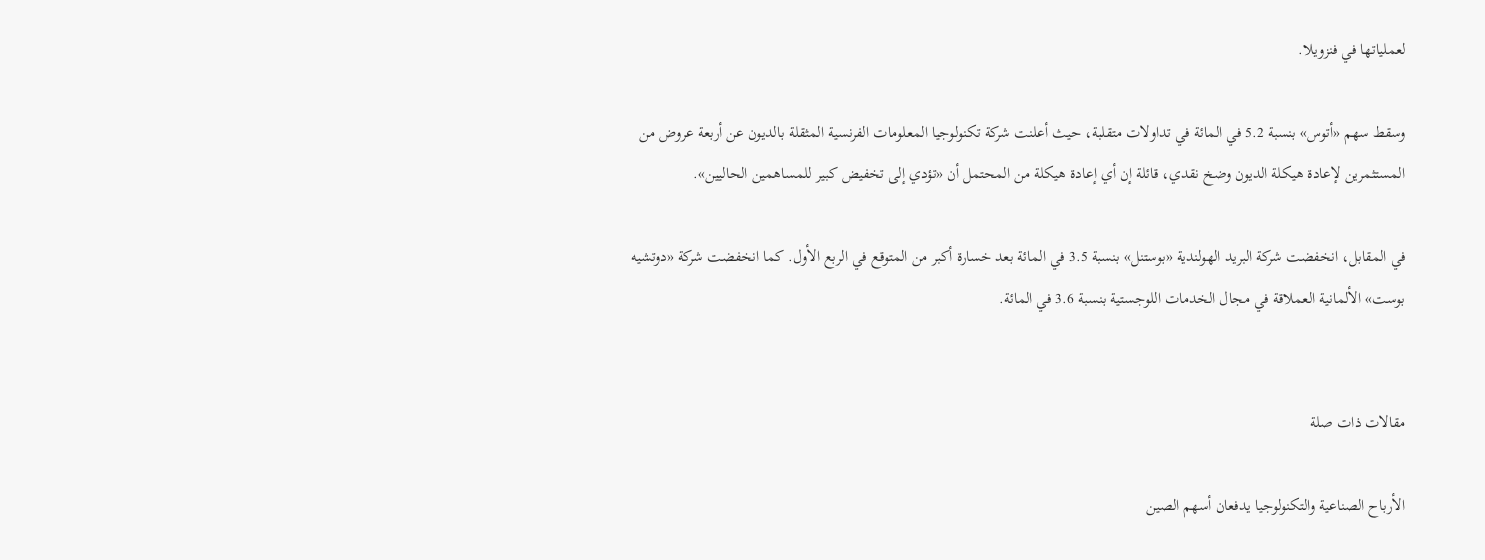لعملياتها في فنزويلا.

وسقط سهم «أتوس» بنسبة 5.2 في المائة في تداولات متقلبة، حيث أعلنت شركة تكنولوجيا المعلومات الفرنسية المثقلة بالديون عن أربعة عروض من المستثمرين لإعادة هيكلة الديون وضخ نقدي، قائلة إن أي إعادة هيكلة من المحتمل أن «تؤدي إلى تخفيض كبير للمساهمين الحاليين».

في المقابل، انخفضت شركة البريد الهولندية «بوستنل» بنسبة 3.5 في المائة بعد خسارة أكبر من المتوقع في الربع الأول. كما انخفضت شركة «دوتشيه بوست» الألمانية العملاقة في مجال الخدمات اللوجستية بنسبة 3.6 في المائة.


مقالات ذات صلة

الأرباح الصناعية والتكنولوجيا يدفعان أسهم الصين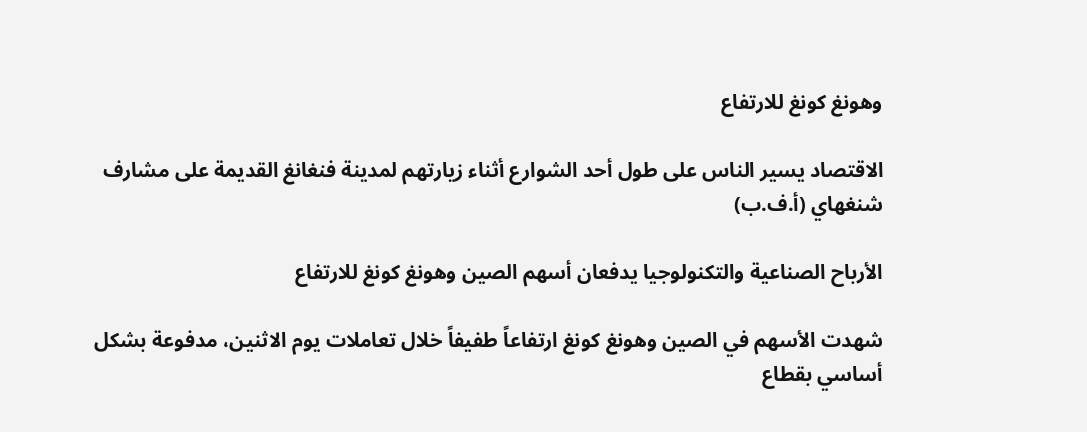وهونغ كونغ للارتفاع

الاقتصاد يسير الناس على طول أحد الشوارع أثناء زيارتهم لمدينة فنغانغ القديمة على مشارف شنغهاي (أ.ف.ب)

الأرباح الصناعية والتكنولوجيا يدفعان أسهم الصين وهونغ كونغ للارتفاع

شهدت الأسهم في الصين وهونغ كونغ ارتفاعاً طفيفاً خلال تعاملات يوم الاثنين، مدفوعة بشكل أساسي بقطاع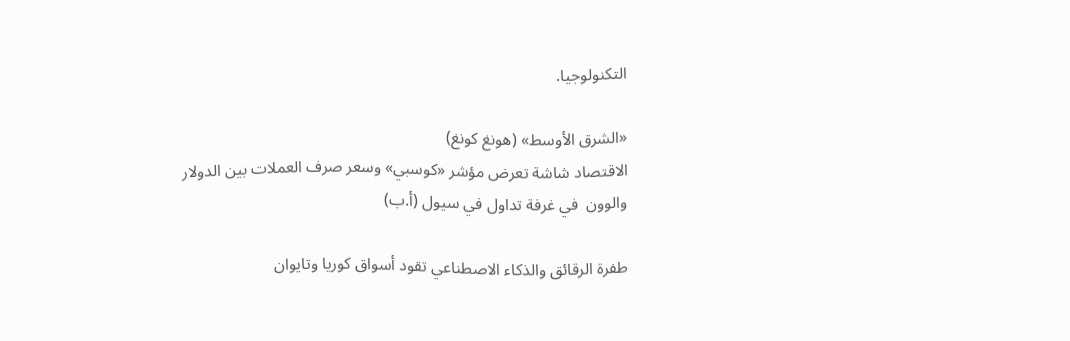التكنولوجيا.

«الشرق الأوسط» (هونغ كونغ)
الاقتصاد شاشة تعرض مؤشر «كوسبي» وسعر صرف العملات بين الدولار والوون  في غرفة تداول في سيول (أ.ب)

طفرة الرقائق والذكاء الاصطناعي تقود أسواق كوريا وتايوان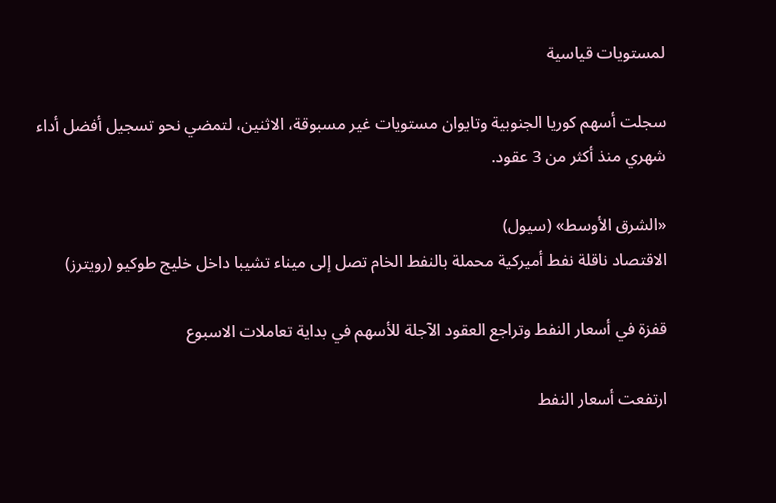لمستويات قياسية

سجلت أسهم كوريا الجنوبية وتايوان مستويات غير مسبوقة، الاثنين، لتمضي نحو تسجيل أفضل أداء شهري منذ أكثر من 3 عقود.

«الشرق الأوسط» (سيول)
الاقتصاد ناقلة نفط أميركية محملة بالنفط الخام تصل إلى ميناء تشيبا داخل خليج طوكيو (رويترز)

قفزة في أسعار النفط وتراجع العقود الآجلة للأسهم في بداية تعاملات الاسبوع

ارتفعت أسعار النفط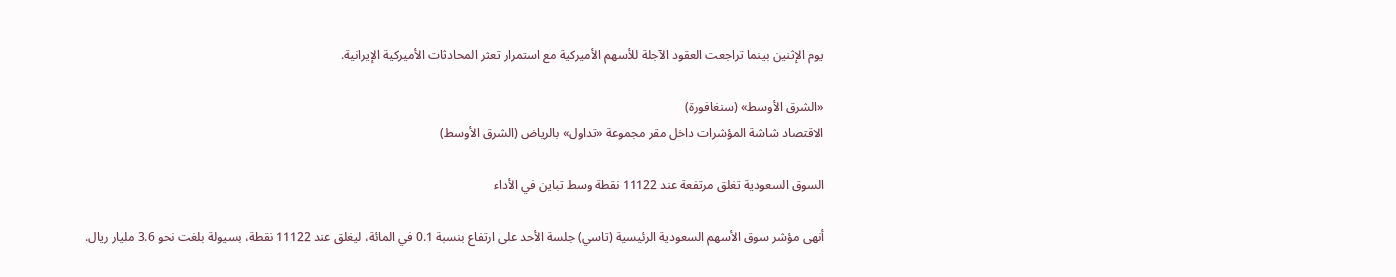يوم الإثنين بينما تراجعت العقود الآجلة للأسهم الأميركية مع استمرار تعثر المحادثات الأميركية الإيرانية.

«الشرق الأوسط» (سنغافورة)
الاقتصاد شاشة المؤشرات داخل مقر مجموعة «تداول» بالرياض (الشرق الأوسط)

السوق السعودية تغلق مرتفعة عند 11122 نقطة وسط تباين في الأداء

أنهى مؤشر سوق الأسهم السعودية الرئيسية (تاسي) جلسة الأحد على ارتفاع بنسبة 0.1 في المائة، ليغلق عند 11122 نقطة، بسيولة بلغت نحو 3.6 مليار ريال.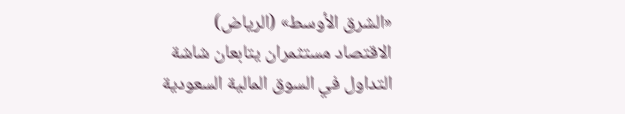«الشرق الأوسط» (الرياض)
الاقتصاد مستثمران يتابعان شاشة التداول في السوق المالية السعودية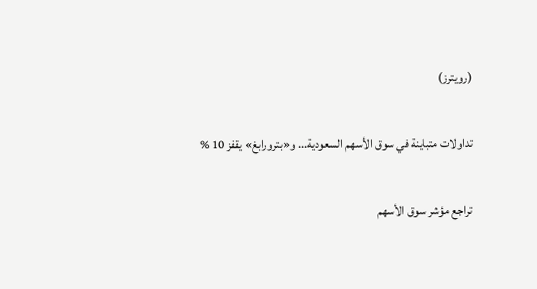(رويترز)

تداولات متباينة في سوق الأسهم السعودية... و«بترورابغ» يقفز 10 %

تراجع مؤشر سوق الأسهم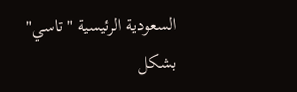السعودية الرئيسية "تاسي" بشكل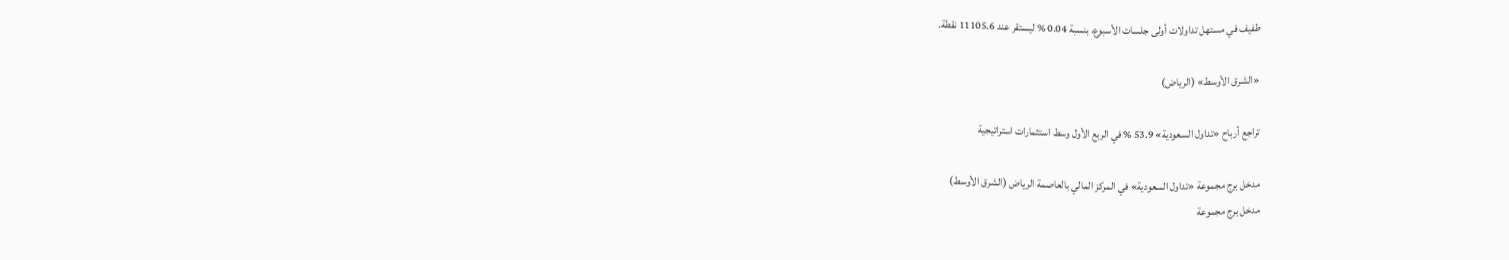طفيف في مستهل تداولات أولى جلسات الأسبوع، بنسبة 0.04 % ليستقر عند 11105.6 نقطة.

«الشرق الأوسط» (الرياض)

تراجع أرباح «تداول السعودية» 53.9 % في الربع الأول وسط استثمارات استراتيجية

مدخل برج مجموعة «تداول السعودية» في المركز المالي بالعاصمة الرياض (الشرق الأوسط)
مدخل برج مجموعة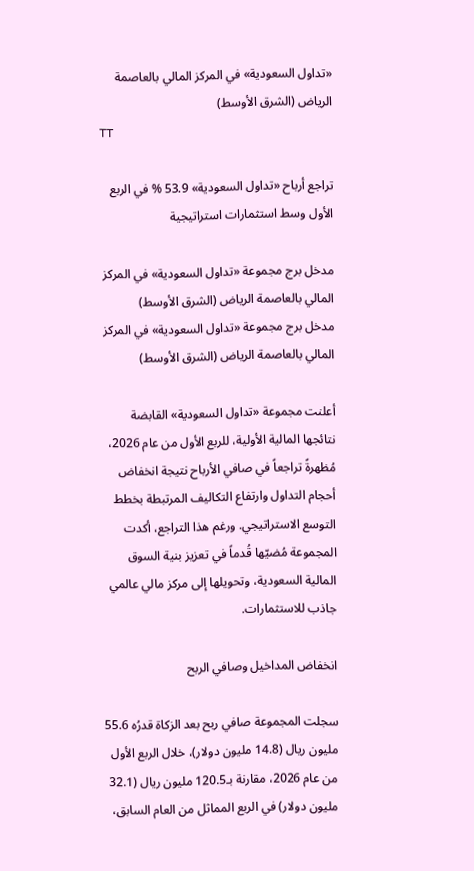«تداول السعودية» في المركز المالي بالعاصمة الرياض (الشرق الأوسط)
TT

تراجع أرباح «تداول السعودية» 53.9 % في الربع الأول وسط استثمارات استراتيجية

مدخل برج مجموعة «تداول السعودية» في المركز المالي بالعاصمة الرياض (الشرق الأوسط)
مدخل برج مجموعة «تداول السعودية» في المركز المالي بالعاصمة الرياض (الشرق الأوسط)

أعلنت مجموعة «تداول السعودية» القابضة نتائجها المالية الأولية، للربع الأول من عام 2026، مُظهرةً تراجعاً في صافي الأرباح نتيجة انخفاض أحجام التداول وارتفاع التكاليف المرتبطة بخطط التوسع الاستراتيجي. ورغم هذا التراجع، أكدت المجموعة مُضيّها قُدماً في تعزيز بنية السوق المالية السعودية، وتحويلها إلى مركز مالي عالمي جاذب للاستثمارات.

انخفاض المداخيل وصافي الربح

سجلت المجموعة صافي ربح بعد الزكاة قدرُه 55.6 مليون ريال (14.8 مليون دولار)، خلال الربع الأول من عام 2026، مقارنة بـ120.5 مليون ريال (32.1 مليون دولار) في الربع المماثل من العام السابق،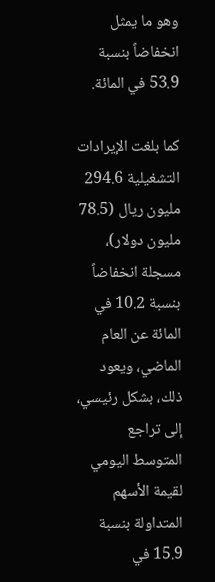وهو ما يمثل انخفاضاً بنسبة 53.9 في المائة.

كما بلغت الإيرادات التشغيلية 294.6 مليون ريال (78.5 مليون دولار)، مسجلة انخفاضاً بنسبة 10.2 في المائة عن العام الماضي، ويعود ذلك، بشكل رئيسي، إلى تراجع المتوسط اليومي لقيمة الأسهم المتداولة بنسبة 15.9 في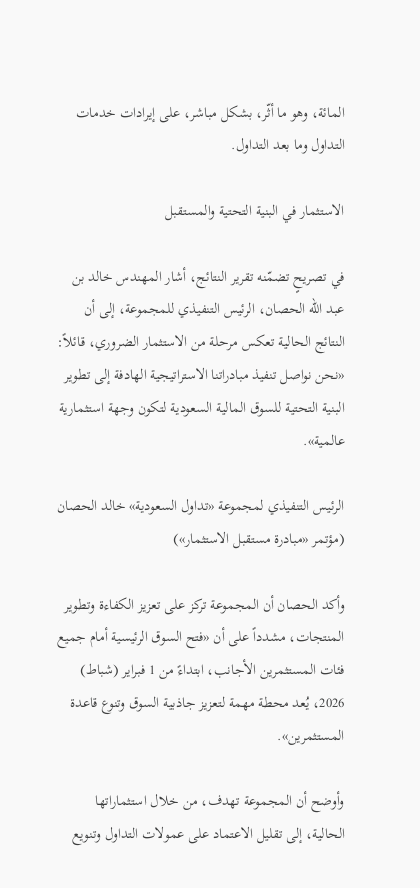المائة، وهو ما أثّر، بشكل مباشر، على إيرادات خدمات التداول وما بعد التداول.

الاستثمار في البنية التحتية والمستقبل

في تصريحٍ تضمّنه تقرير النتائج، أشار المهندس خالد بن عبد الله الحصان، الرئيس التنفيذي للمجموعة، إلى أن النتائج الحالية تعكس مرحلة من الاستثمار الضروري، قائلاً: «نحن نواصل تنفيذ مبادراتنا الاستراتيجية الهادفة إلى تطوير البنية التحتية للسوق المالية السعودية لتكون وجهة استثمارية عالمية».

الرئيس التنفيذي لمجموعة «تداول السعودية» خالد الحصان (مؤتمر «مبادرة مستقبل الاستثمار»)

وأكد الحصان أن المجموعة تركز على تعزيز الكفاءة وتطوير المنتجات، مشدداً على أن «فتح السوق الرئيسية أمام جميع فئات المستثمرين الأجانب، ابتداءً من 1 فبراير (شباط) 2026، يُعد محطة مهمة لتعزيز جاذبية السوق وتنوع قاعدة المستثمرين».

وأوضح أن المجموعة تهدف، من خلال استثماراتها الحالية، إلى تقليل الاعتماد على عمولات التداول وتنويع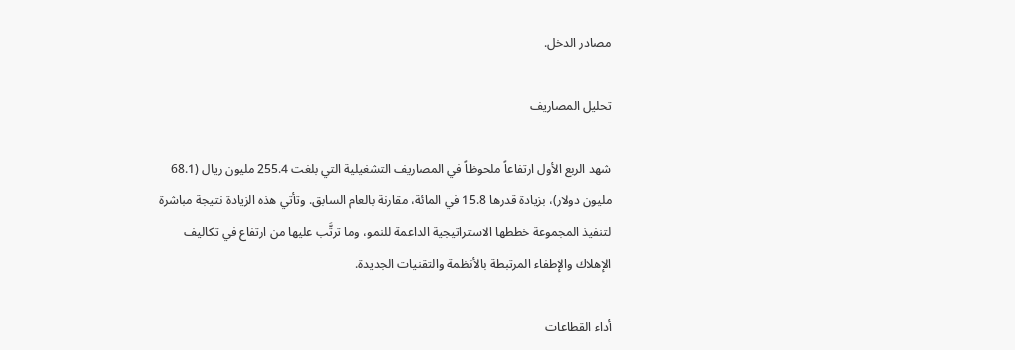مصادر الدخل.

تحليل المصاريف

شهد الربع الأول ارتفاعاً ملحوظاً في المصاريف التشغيلية التي بلغت 255.4 مليون ريال (68.1 مليون دولار)، بزيادة قدرها 15.8 في المائة، مقارنة بالعام السابق. وتأتي هذه الزيادة نتيجة مباشرة لتنفيذ المجموعة خططها الاستراتيجية الداعمة للنمو، وما ترتَّب عليها من ارتفاع في تكاليف الإهلاك والإطفاء المرتبطة بالأنظمة والتقنيات الجديدة.

أداء القطاعات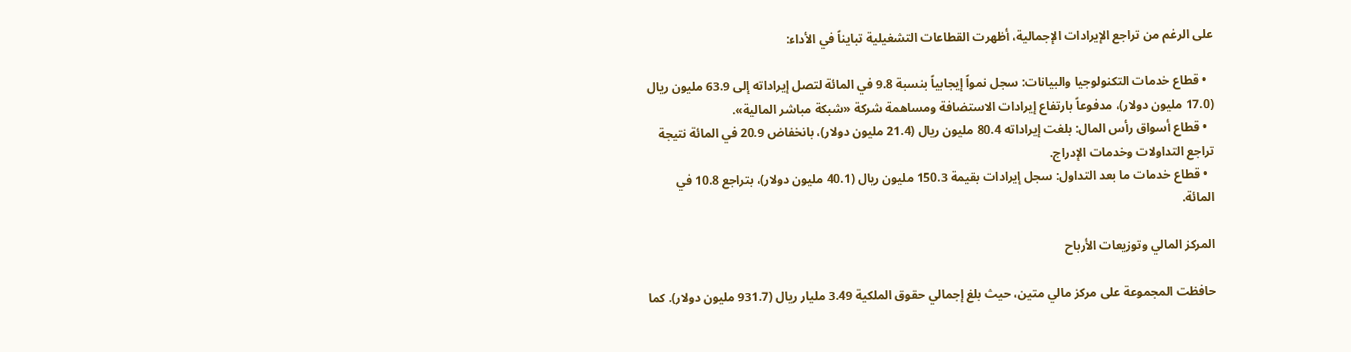على الرغم من تراجع الإيرادات الإجمالية، أظهرت القطاعات التشغيلية تبايناً في الأداء:

  • قطاع خدمات التكنولوجيا والبيانات: سجل نمواً إيجابياً بنسبة 9.8 في المائة لتصل إيراداته إلى 63.9 مليون ريال (17.0 مليون دولار)، مدفوعاً بارتفاع إيرادات الاستضافة ومساهمة شركة «شبكة مباشر المالية».
  • قطاع أسواق رأس المال: بلغت إيراداته 80.4 مليون ريال (21.4 مليون دولار)، بانخفاض 20.9 في المائة نتيجة تراجع التداولات وخدمات الإدراج.
  • قطاع خدمات ما بعد التداول: سجل إيرادات بقيمة 150.3 مليون ريال (40.1 مليون دولار)، بتراجع 10.8 في المائة.

المركز المالي وتوزيعات الأرباح

حافظت المجموعة على مركز مالي متين، حيث بلغ إجمالي حقوق الملكية 3.49 مليار ريال (931.7 مليون دولار). كما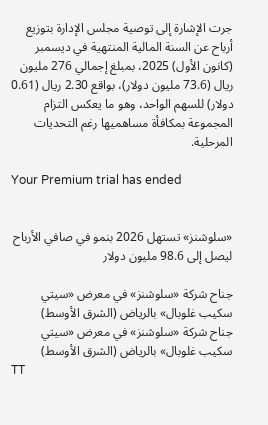جرت الإشارة إلى توصية مجلس الإدارة بتوزيع أرباح عن السنة المالية المنتهية في ديسمبر (كانون الأول) 2025، بمبلغ إجمالي 276 مليون ريال (73.6 مليون دولار)، بواقع 2.30 ريال (0.61 دولار) للسهم الواحد، وهو ما يعكس التزام المجموعة بمكافأة مساهميها رغم التحديات المرحلية.

Your Premium trial has ended


«سلوشنز» تستهل 2026 بنمو في صافي الأرباح ليصل إلى 98.6 مليون دولار

جناح شركة «سلوشنز» في معرض «سيتي سكيب غلوبال» بالرياض (الشرق الأوسط)
جناح شركة «سلوشنز» في معرض «سيتي سكيب غلوبال» بالرياض (الشرق الأوسط)
TT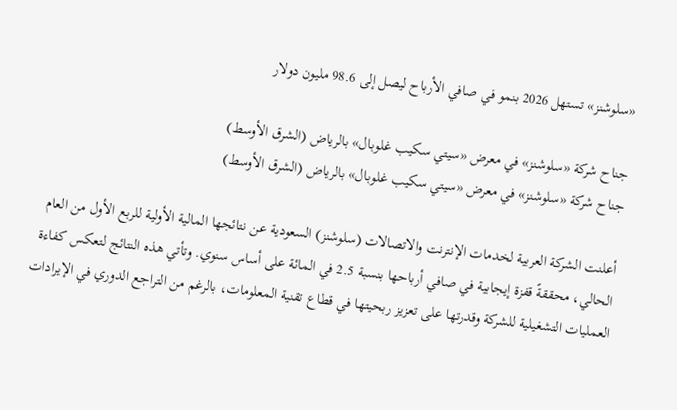«سلوشنز» تستهل 2026 بنمو في صافي الأرباح ليصل إلى 98.6 مليون دولار

جناح شركة «سلوشنز» في معرض «سيتي سكيب غلوبال» بالرياض (الشرق الأوسط)
جناح شركة «سلوشنز» في معرض «سيتي سكيب غلوبال» بالرياض (الشرق الأوسط)

أعلنت الشركة العربية لخدمات الإنترنت والاتصالات (سلوشنز) السعودية عن نتائجها المالية الأولية للربع الأول من العام الحالي، محققةً قفزة إيجابية في صافي أرباحها بنسبة 2.5 في المائة على أساس سنوي. وتأتي هذه النتائج لتعكس كفاءة العمليات التشغيلية للشركة وقدرتها على تعزيز ربحيتها في قطاع تقنية المعلومات، بالرغم من التراجع الدوري في الإيرادات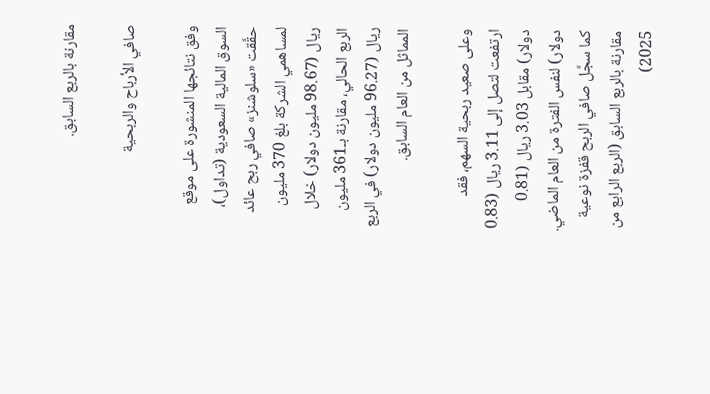مقارنة بالربع السابق.

صافي الأرباح والربحية

وفق نتائجها المنشورة على موقع السوق المالية السعودية (تداول)، حقَّقت «سلوشنز» صافي ربح عائد لمساهمي الشركة بلغ 370 مليون ريال (98.67 مليون دولار) خلال الربع الحالي، مقارنة بـ361 مليون ريال (96.27 مليون دولار) في الربع المماثل من العام السابق.

وعلى صعيد ربحية السهم، فقد ارتفعت لتصل إلى 3.11 ريال (0.83 دولار) مقابل 3.03 ريال (0.81 دولار) لنفس الفترة من العام الماضي. كما سجَّل صافي الربح قفزة نوعية مقارنة بالربع السابق (الربع الرابع من 2025)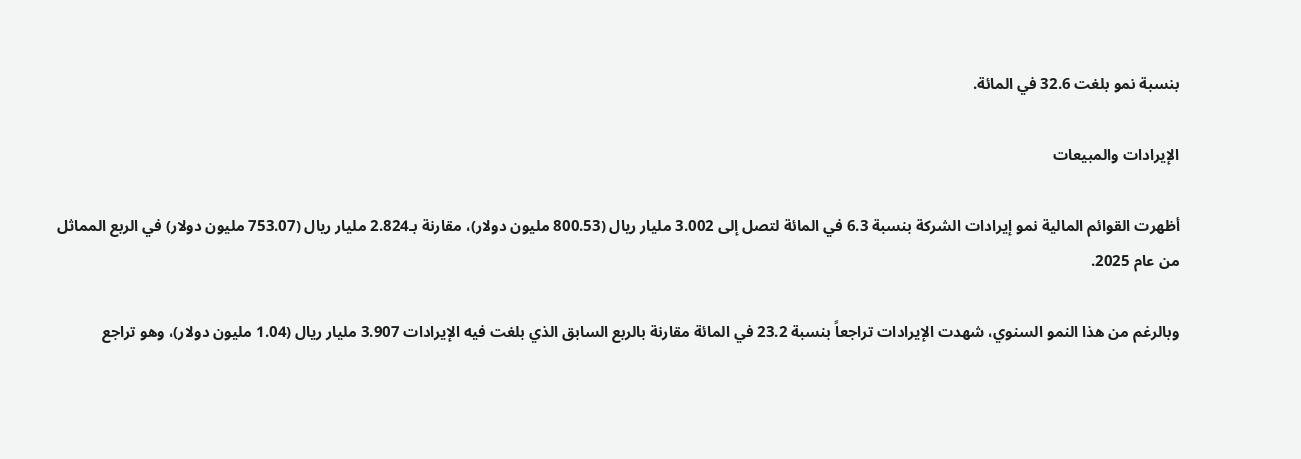بنسبة نمو بلغت 32.6 في المائة.

الإيرادات والمبيعات

أظهرت القوائم المالية نمو إيرادات الشركة بنسبة 6.3 في المائة لتصل إلى 3.002 مليار ريال (800.53 مليون دولار)، مقارنة بـ2.824 مليار ريال (753.07 مليون دولار) في الربع المماثل من عام 2025.

وبالرغم من هذا النمو السنوي، شهدت الإيرادات تراجعاً بنسبة 23.2 في المائة مقارنة بالربع السابق الذي بلغت فيه الإيرادات 3.907 مليار ريال (1.04 مليون دولار)، وهو تراجع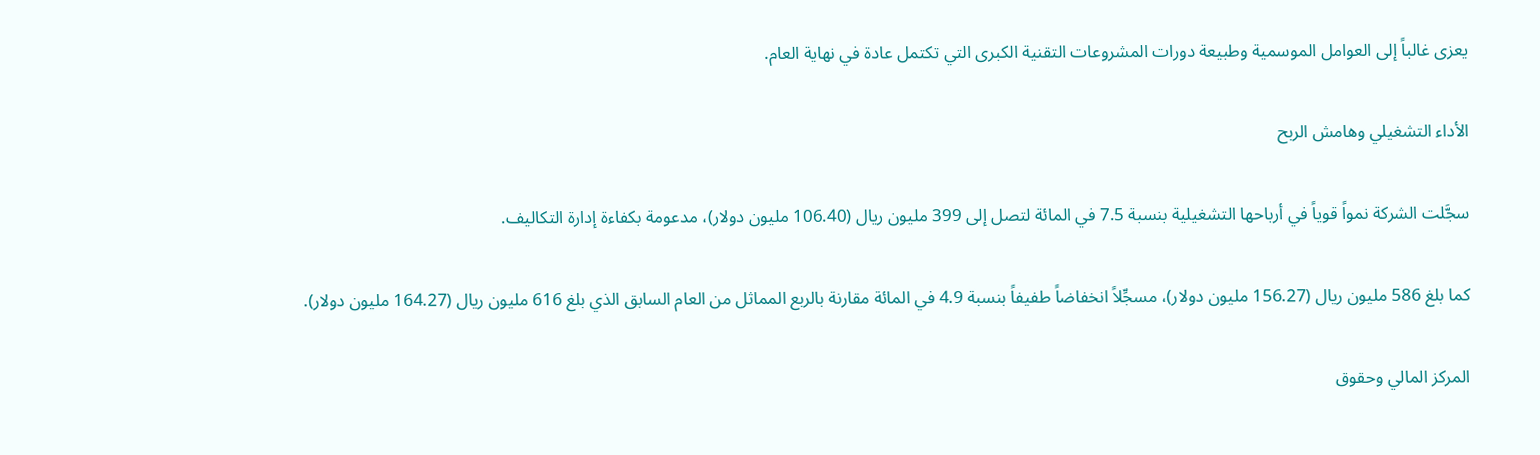يعزى غالباً إلى العوامل الموسمية وطبيعة دورات المشروعات التقنية الكبرى التي تكتمل عادة في نهاية العام.

الأداء التشغيلي وهامش الربح

سجَّلت الشركة نمواً قوياً في أرباحها التشغيلية بنسبة 7.5 في المائة لتصل إلى 399 مليون ريال (106.40 مليون دولار)، مدعومة بكفاءة إدارة التكاليف.

كما بلغ 586 مليون ريال (156.27 مليون دولار)، مسجِّلاً انخفاضاً طفيفاً بنسبة 4.9 في المائة مقارنة بالربع المماثل من العام السابق الذي بلغ 616 مليون ريال (164.27 مليون دولار).

المركز المالي وحقوق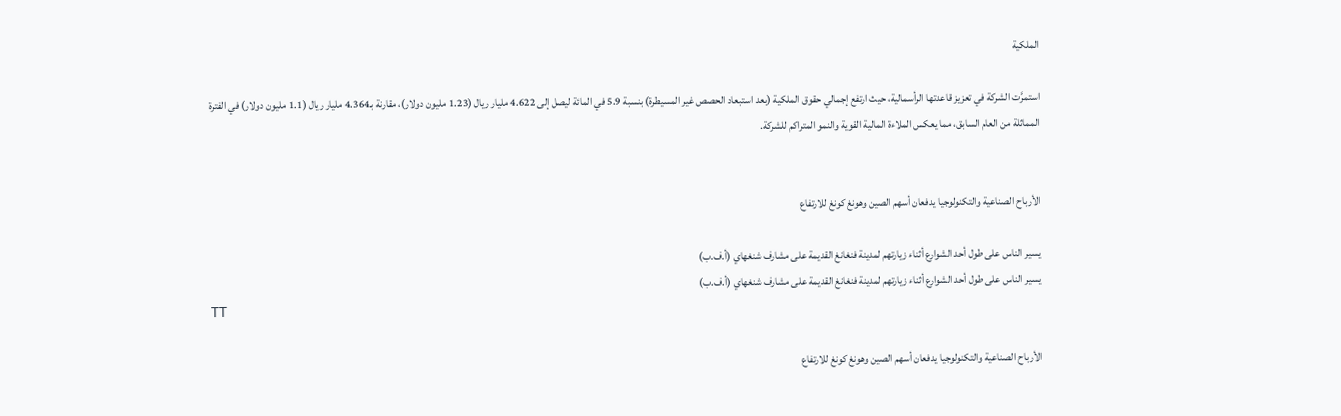الملكية

استمرَّت الشركة في تعزيز قاعدتها الرأسمالية، حيث ارتفع إجمالي حقوق الملكية (بعد استبعاد الحصص غير المسيطرة) بنسبة 5.9 في المائة ليصل إلى 4.622 مليار ريال (1.23 مليون دولار)، مقارنة بـ4.364 مليار ريال (1.1 مليون دولار) في الفترة المماثلة من العام السابق، مما يعكس الملاءة المالية القوية والنمو المتراكم للشركة.


الأرباح الصناعية والتكنولوجيا يدفعان أسهم الصين وهونغ كونغ للارتفاع

يسير الناس على طول أحد الشوارع أثناء زيارتهم لمدينة فنغانغ القديمة على مشارف شنغهاي (أ.ف.ب)
يسير الناس على طول أحد الشوارع أثناء زيارتهم لمدينة فنغانغ القديمة على مشارف شنغهاي (أ.ف.ب)
TT

الأرباح الصناعية والتكنولوجيا يدفعان أسهم الصين وهونغ كونغ للارتفاع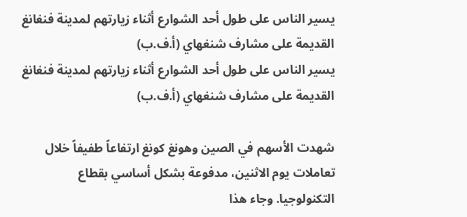يسير الناس على طول أحد الشوارع أثناء زيارتهم لمدينة فنغانغ القديمة على مشارف شنغهاي (أ.ف.ب)
يسير الناس على طول أحد الشوارع أثناء زيارتهم لمدينة فنغانغ القديمة على مشارف شنغهاي (أ.ف.ب)

شهدت الأسهم في الصين وهونغ كونغ ارتفاعاً طفيفاً خلال تعاملات يوم الاثنين، مدفوعة بشكل أساسي بقطاع التكنولوجيا. وجاء هذا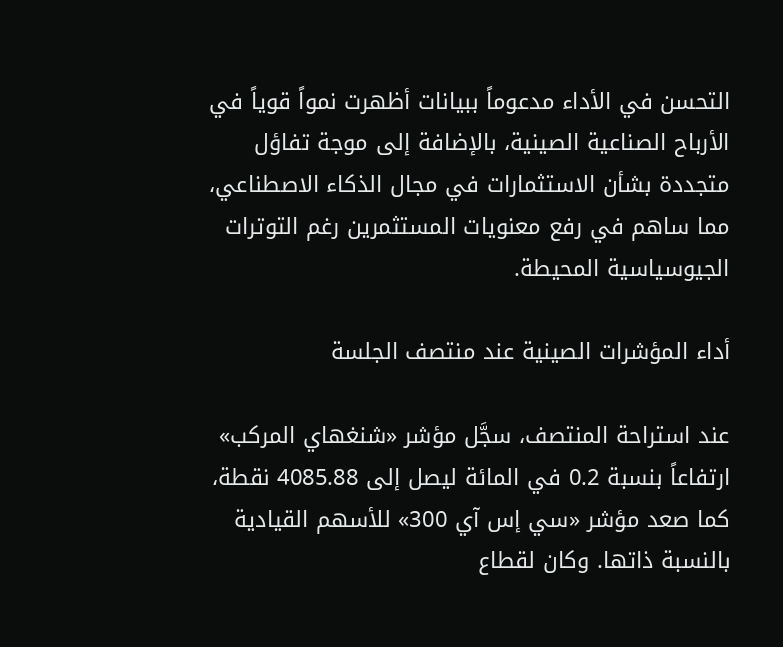التحسن في الأداء مدعوماً ببيانات أظهرت نمواً قوياً في الأرباح الصناعية الصينية، بالإضافة إلى موجة تفاؤل متجددة بشأن الاستثمارات في مجال الذكاء الاصطناعي، مما ساهم في رفع معنويات المستثمرين رغم التوترات الجيوسياسية المحيطة.

أداء المؤشرات الصينية عند منتصف الجلسة

عند استراحة المنتصف، سجَّل مؤشر «شنغهاي المركب» ارتفاعاً بنسبة 0.2 في المائة ليصل إلى 4085.88 نقطة، كما صعد مؤشر «سي إس آي 300» للأسهم القيادية بالنسبة ذاتها. وكان لقطاع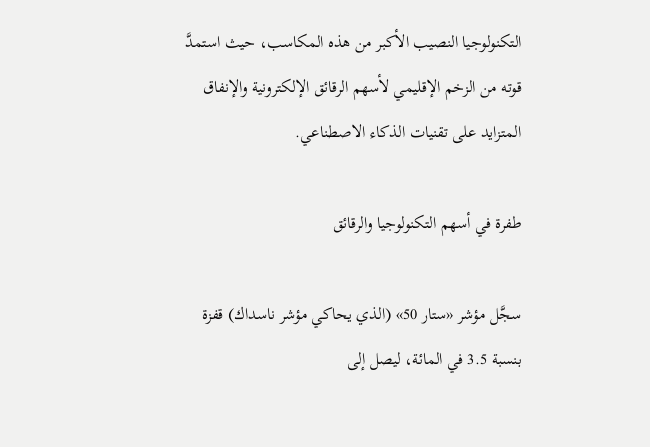التكنولوجيا النصيب الأكبر من هذه المكاسب، حيث استمدَّ قوته من الزخم الإقليمي لأسهم الرقائق الإلكترونية والإنفاق المتزايد على تقنيات الذكاء الاصطناعي.

طفرة في أسهم التكنولوجيا والرقائق

سجَّل مؤشر «ستار 50» (الذي يحاكي مؤشر ناسداك) قفزة بنسبة 3.5 في المائة، ليصل إلى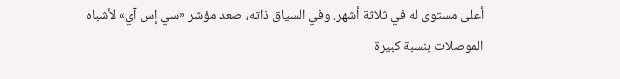أعلى مستوى له في ثلاثة أشهر. وفي السياق ذاته، صعد مؤشر «سي إس آي» لأشباه الموصلات بنسبة كبيرة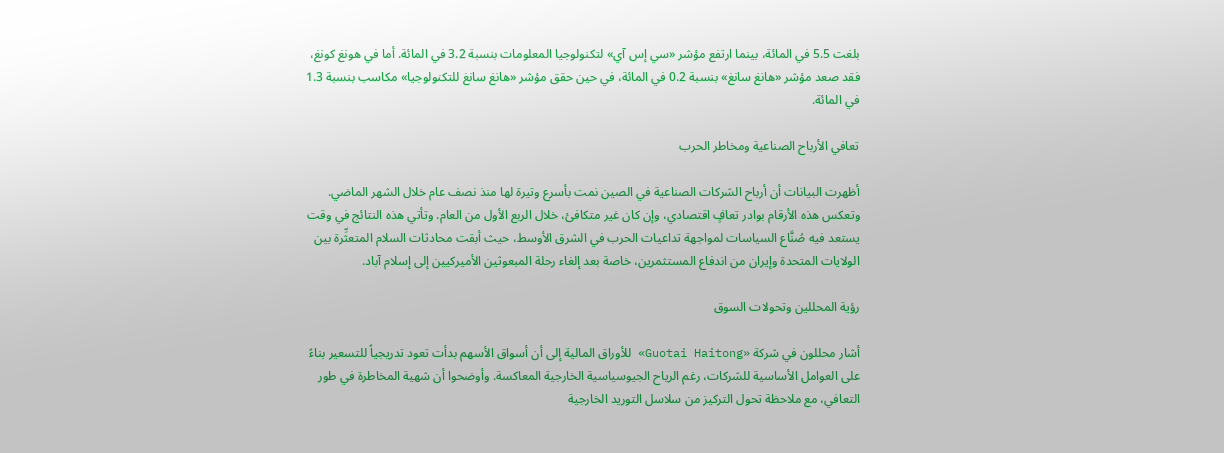بلغت 5.5 في المائة، بينما ارتفع مؤشر «سي إس آي» لتكنولوجيا المعلومات بنسبة 3.2 في المائة. أما في هونغ كونغ، فقد صعد مؤشر «هانغ سانغ» بنسبة 0.2 في المائة، في حين حقق مؤشر «هانغ سانغ للتكنولوجيا» مكاسب بنسبة 1.3 في المائة.

تعافي الأرباح الصناعية ومخاطر الحرب

أظهرت البيانات أن أرباح الشركات الصناعية في الصين نمت بأسرع وتيرة لها منذ نصف عام خلال الشهر الماضي. وتعكس هذه الأرقام بوادر تعافٍ اقتصادي، وإن كان غير متكافئ، خلال الربع الأول من العام. وتأتي هذه النتائج في وقت يستعد فيه صُنَّاع السياسات لمواجهة تداعيات الحرب في الشرق الأوسط، حيث أبقت محادثات السلام المتعثِّرة بين الولايات المتحدة وإيران من اندفاع المستثمرين، خاصة بعد إلغاء رحلة المبعوثين الأميركيين إلى إسلام آباد.

رؤية المحللين وتحولات السوق

أشار محللون في شركة «Guotai Haitong» للأوراق المالية إلى أن أسواق الأسهم بدأت تعود تدريجياً للتسعير بناءً على العوامل الأساسية للشركات، رغم الرياح الجيوسياسية الخارجية المعاكسة. وأوضحوا أن شهية المخاطرة في طور التعافي، مع ملاحظة تحول التركيز من سلاسل التوريد الخارجية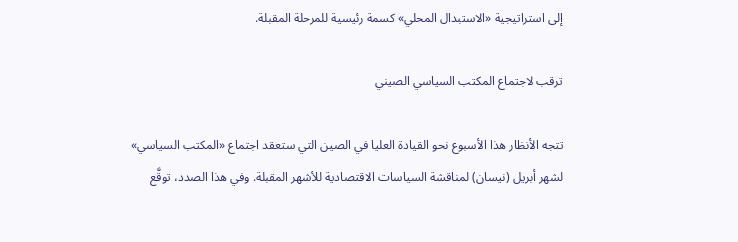إلى استراتيجية «الاستبدال المحلي» كسمة رئيسية للمرحلة المقبلة.

ترقب لاجتماع المكتب السياسي الصيني

تتجه الأنظار هذا الأسبوع نحو القيادة العليا في الصين التي ستعقد اجتماع «المكتب السياسي» لشهر أبريل (نيسان) لمناقشة السياسات الاقتصادية للأشهر المقبلة. وفي هذا الصدد، توقَّع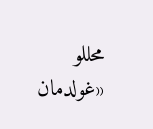محللو «غولدمان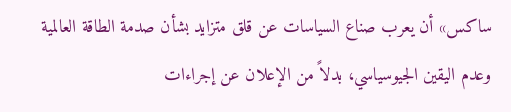ساكس» أن يعرب صناع السياسات عن قلق متزايد بشأن صدمة الطاقة العالمية وعدم اليقين الجيوسياسي، بدلاً من الإعلان عن إجراءات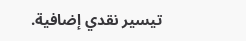تيسير نقدي إضافية.